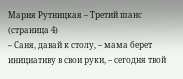Мария Рутницкая – Третий шанс (страница 4)
– Саня, давай к столу, – мама берет инициативу в свои руки, – сегодня твой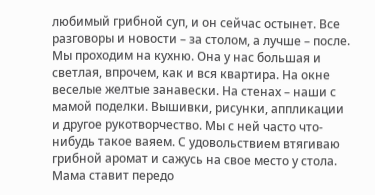любимый грибной суп, и он сейчас остынет. Все разговоры и новости – за столом, а лучше – после.
Мы проходим на кухню. Она у нас большая и светлая, впрочем, как и вся квартира. На окне веселые желтые занавески. На стенах – наши с мамой поделки. Вышивки, рисунки, аппликации и другое рукотворчество. Мы с ней часто что-нибудь такое ваяем. С удовольствием втягиваю грибной аромат и сажусь на свое место у стола.
Мама ставит передо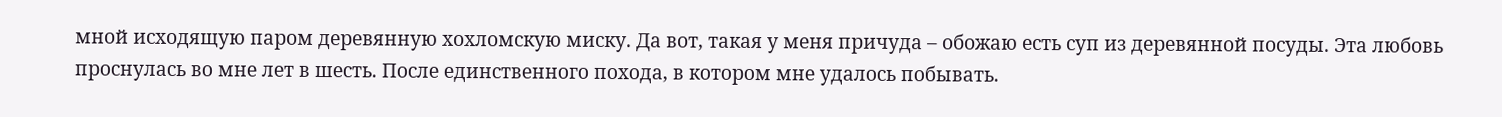мной исходящую паром деревянную хохломскую миску. Да вот, такая у меня причуда – обожаю есть суп из деревянной посуды. Эта любовь проснулась во мне лет в шесть. После единственного похода, в котором мне удалось побывать.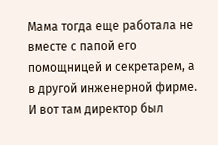Мама тогда еще работала не вместе с папой его помощницей и секретарем, а в другой инженерной фирме. И вот там директор был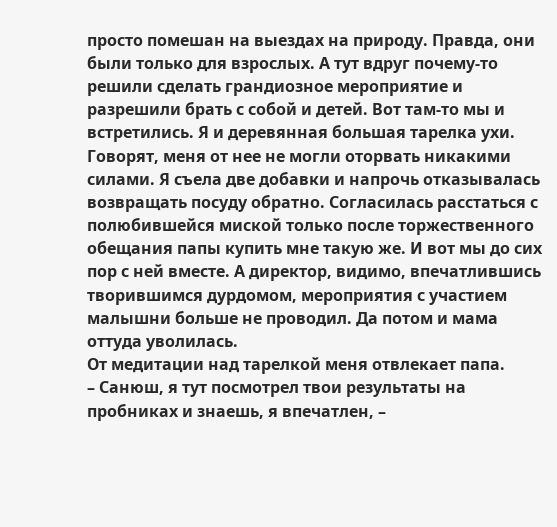просто помешан на выездах на природу. Правда, они были только для взрослых. А тут вдруг почему-то решили сделать грандиозное мероприятие и разрешили брать с собой и детей. Вот там-то мы и встретились. Я и деревянная большая тарелка ухи. Говорят, меня от нее не могли оторвать никакими силами. Я съела две добавки и напрочь отказывалась возвращать посуду обратно. Согласилась расстаться с полюбившейся миской только после торжественного обещания папы купить мне такую же. И вот мы до сих пор с ней вместе. А директор, видимо, впечатлившись творившимся дурдомом, мероприятия с участием малышни больше не проводил. Да потом и мама оттуда уволилась.
От медитации над тарелкой меня отвлекает папа.
– Санюш, я тут посмотрел твои результаты на пробниках и знаешь, я впечатлен, –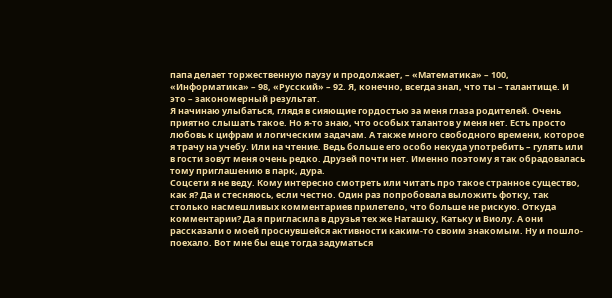папа делает торжественную паузу и продолжает, – «Математика» – 100, «Информатика» – 98, «Русский» – 92. Я, конечно, всегда знал, что ты – талантище. И это – закономерный результат.
Я начинаю улыбаться, глядя в сияющие гордостью за меня глаза родителей. Очень приятно слышать такое. Но я-то знаю, что особых талантов у меня нет. Есть просто любовь к цифрам и логическим задачам. А также много свободного времени, которое я трачу на учебу. Или на чтение. Ведь больше его особо некуда употребить – гулять или в гости зовут меня очень редко. Друзей почти нет. Именно поэтому я так обрадовалась тому приглашению в парк, дура.
Соцсети я не веду. Кому интересно смотреть или читать про такое странное существо, как я? Да и стесняюсь, если честно. Один раз попробовала выложить фотку, так столько насмешливых комментариев прилетело, что больше не рискую. Откуда комментарии? Да я пригласила в друзья тех же Наташку, Катьку и Виолу. А они рассказали о моей проснувшейся активности каким-то своим знакомым. Ну и пошло-поехало. Вот мне бы еще тогда задуматься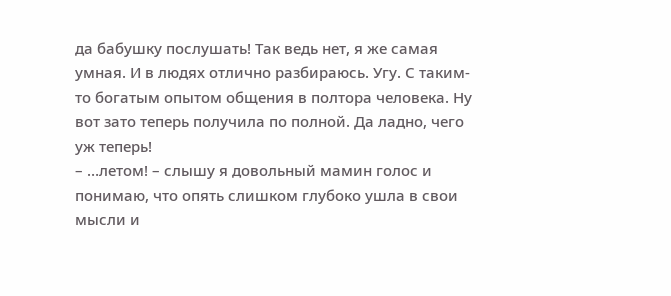да бабушку послушать! Так ведь нет, я же самая умная. И в людях отлично разбираюсь. Угу. С таким-то богатым опытом общения в полтора человека. Ну вот зато теперь получила по полной. Да ладно, чего уж теперь!
– …летом! – слышу я довольный мамин голос и понимаю, что опять слишком глубоко ушла в свои мысли и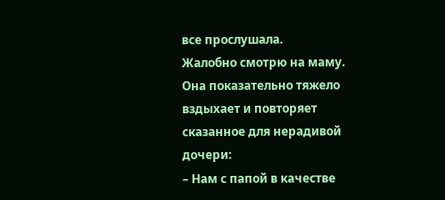все прослушала.
Жалобно смотрю на маму. Она показательно тяжело вздыхает и повторяет сказанное для нерадивой дочери:
– Нам с папой в качестве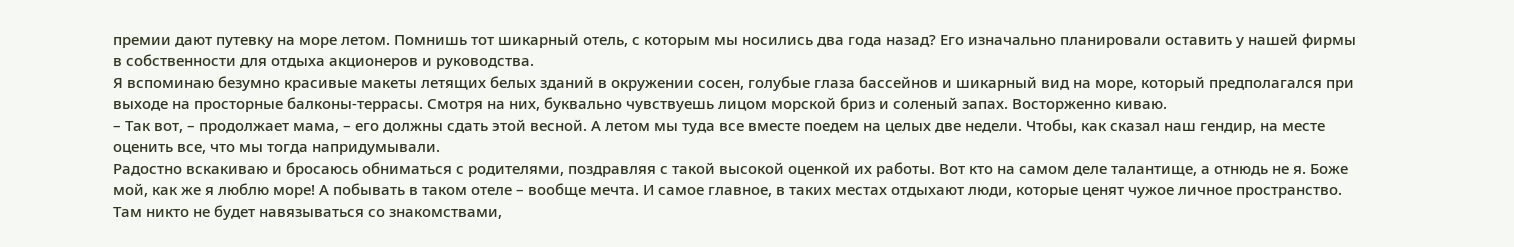премии дают путевку на море летом. Помнишь тот шикарный отель, с которым мы носились два года назад? Его изначально планировали оставить у нашей фирмы в собственности для отдыха акционеров и руководства.
Я вспоминаю безумно красивые макеты летящих белых зданий в окружении сосен, голубые глаза бассейнов и шикарный вид на море, который предполагался при выходе на просторные балконы-террасы. Смотря на них, буквально чувствуешь лицом морской бриз и соленый запах. Восторженно киваю.
– Так вот, – продолжает мама, – его должны сдать этой весной. А летом мы туда все вместе поедем на целых две недели. Чтобы, как сказал наш гендир, на месте оценить все, что мы тогда напридумывали.
Радостно вскакиваю и бросаюсь обниматься с родителями, поздравляя с такой высокой оценкой их работы. Вот кто на самом деле талантище, а отнюдь не я. Боже мой, как же я люблю море! А побывать в таком отеле – вообще мечта. И самое главное, в таких местах отдыхают люди, которые ценят чужое личное пространство. Там никто не будет навязываться со знакомствами,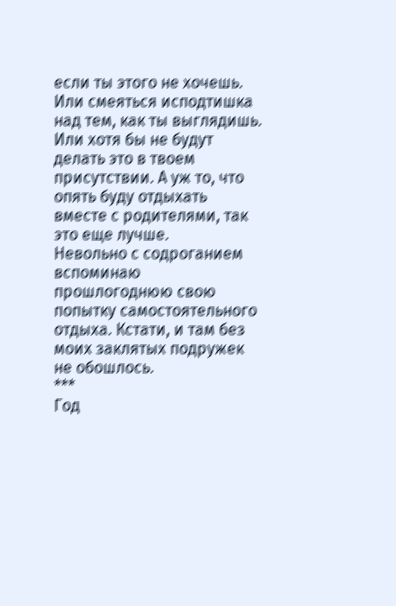если ты этого не хочешь. Или смеяться исподтишка над тем, как ты выглядишь. Или хотя бы не будут делать это в твоем присутствии. А уж то, что опять буду отдыхать вместе с родителями, так это еще лучше.
Невольно с содроганием вспоминаю прошлогоднюю свою попытку самостоятельного отдыха. Кстати, и там без моих заклятых подружек не обошлось.
***
Год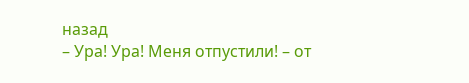назад
– Ура! Ура! Меня отпустили! – от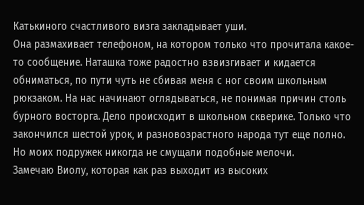Катькиного счастливого визга закладывает уши.
Она размахивает телефоном, на котором только что прочитала какое-то сообщение. Наташка тоже радостно взвизгивает и кидается обниматься, по пути чуть не сбивая меня с ног своим школьным рюкзаком. На нас начинают оглядываться, не понимая причин столь бурного восторга. Дело происходит в школьном скверике. Только что закончился шестой урок, и разновозрастного народа тут еще полно. Но моих подружек никогда не смущали подобные мелочи.
Замечаю Виолу, которая как раз выходит из высоких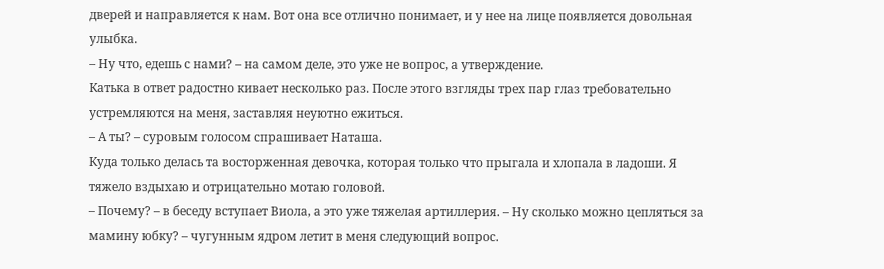дверей и направляется к нам. Вот она все отлично понимает, и у нее на лице появляется довольная улыбка.
– Ну что, едешь с нами? – на самом деле, это уже не вопрос, а утверждение.
Катька в ответ радостно кивает несколько раз. После этого взгляды трех пар глаз требовательно устремляются на меня, заставляя неуютно ежиться.
– А ты? – суровым голосом спрашивает Наташа.
Куда только делась та восторженная девочка, которая только что прыгала и хлопала в ладоши. Я тяжело вздыхаю и отрицательно мотаю головой.
– Почему? – в беседу вступает Виола, а это уже тяжелая артиллерия. – Ну сколько можно цепляться за мамину юбку? – чугунным ядром летит в меня следующий вопрос.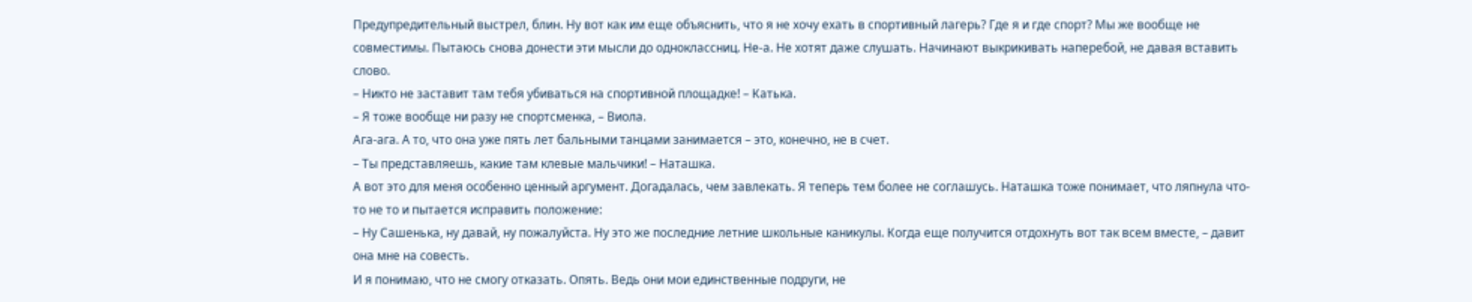Предупредительный выстрел, блин. Ну вот как им еще объяснить, что я не хочу ехать в спортивный лагерь? Где я и где спорт? Мы же вообще не совместимы. Пытаюсь снова донести эти мысли до одноклассниц. Не-а. Не хотят даже слушать. Начинают выкрикивать наперебой, не давая вставить слово.
– Никто не заставит там тебя убиваться на спортивной площадке! – Катька.
– Я тоже вообще ни разу не спортсменка, – Виола.
Ага-ага. А то, что она уже пять лет бальными танцами занимается – это, конечно, не в счет.
– Ты представляешь, какие там клевые мальчики! – Наташка.
А вот это для меня особенно ценный аргумент. Догадалась, чем завлекать. Я теперь тем более не соглашусь. Наташка тоже понимает, что ляпнула что-то не то и пытается исправить положение:
– Ну Сашенька, ну давай, ну пожалуйста. Ну это же последние летние школьные каникулы. Когда еще получится отдохнуть вот так всем вместе, – давит она мне на совесть.
И я понимаю, что не смогу отказать. Опять. Ведь они мои единственные подруги, не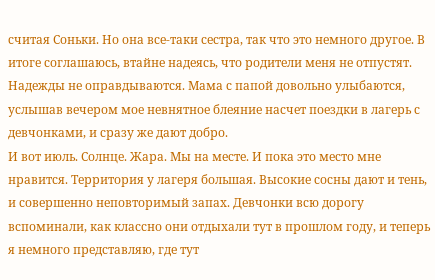считая Соньки. Но она все-таки сестра, так что это немного другое. В итоге соглашаюсь, втайне надеясь, что родители меня не отпустят. Надежды не оправдываются. Мама с папой довольно улыбаются, услышав вечером мое невнятное блеяние насчет поездки в лагерь с девчонками, и сразу же дают добро.
И вот июль. Солнце. Жара. Мы на месте. И пока это место мне нравится. Территория у лагеря большая. Высокие сосны дают и тень, и совершенно неповторимый запах. Девчонки всю дорогу вспоминали, как классно они отдыхали тут в прошлом году, и теперь я немного представляю, где тут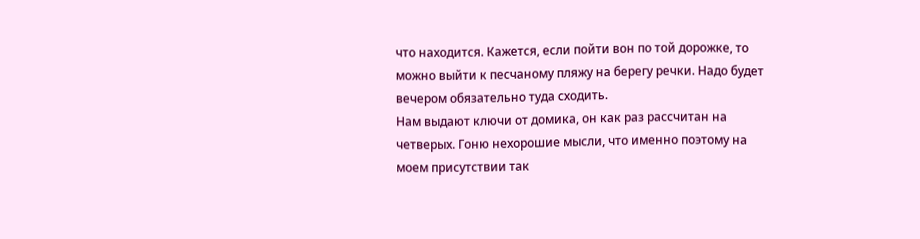что находится. Кажется, если пойти вон по той дорожке, то можно выйти к песчаному пляжу на берегу речки. Надо будет вечером обязательно туда сходить.
Нам выдают ключи от домика, он как раз рассчитан на четверых. Гоню нехорошие мысли, что именно поэтому на моем присутствии так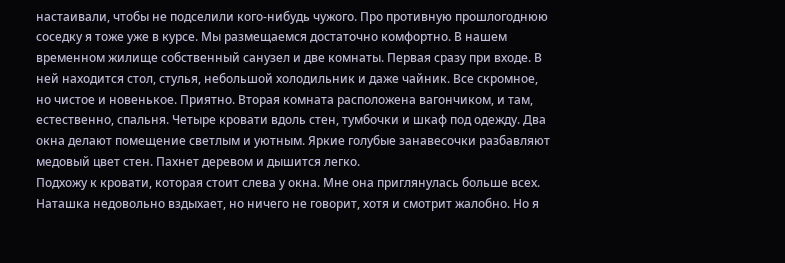настаивали, чтобы не подселили кого-нибудь чужого. Про противную прошлогоднюю соседку я тоже уже в курсе. Мы размещаемся достаточно комфортно. В нашем временном жилище собственный санузел и две комнаты. Первая сразу при входе. В ней находится стол, стулья, небольшой холодильник и даже чайник. Все скромное, но чистое и новенькое. Приятно. Вторая комната расположена вагончиком, и там, естественно, спальня. Четыре кровати вдоль стен, тумбочки и шкаф под одежду. Два окна делают помещение светлым и уютным. Яркие голубые занавесочки разбавляют медовый цвет стен. Пахнет деревом и дышится легко.
Подхожу к кровати, которая стоит слева у окна. Мне она приглянулась больше всех. Наташка недовольно вздыхает, но ничего не говорит, хотя и смотрит жалобно. Но я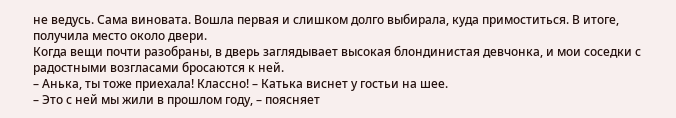не ведусь. Сама виновата. Вошла первая и слишком долго выбирала, куда примоститься. В итоге, получила место около двери.
Когда вещи почти разобраны, в дверь заглядывает высокая блондинистая девчонка, и мои соседки с радостными возгласами бросаются к ней.
– Анька, ты тоже приехала! Классно! – Катька виснет у гостьи на шее.
– Это с ней мы жили в прошлом году, – поясняет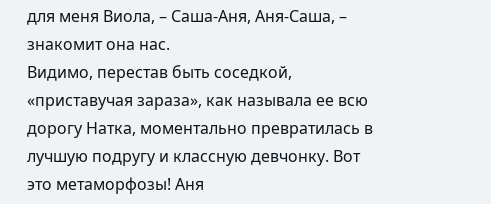для меня Виола, – Саша-Аня, Аня-Саша, – знакомит она нас.
Видимо, перестав быть соседкой, «приставучая зараза», как называла ее всю дорогу Натка, моментально превратилась в лучшую подругу и классную девчонку. Вот это метаморфозы! Аня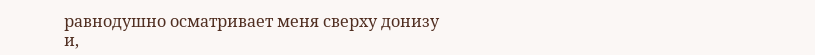равнодушно осматривает меня сверху донизу и,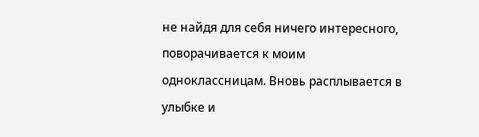не найдя для себя ничего интересного, поворачивается к моим одноклассницам. Вновь расплывается в улыбке и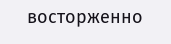восторженно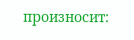произносит: